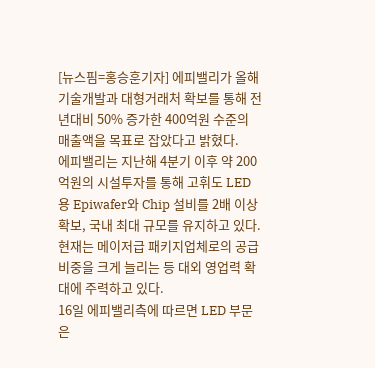[뉴스핌=홍승훈기자] 에피밸리가 올해 기술개발과 대형거래처 확보를 통해 전년대비 50% 증가한 400억원 수준의 매출액을 목표로 잡았다고 밝혔다.
에피밸리는 지난해 4분기 이후 약 200억원의 시설투자를 통해 고휘도 LED용 Epiwafer와 Chip 설비를 2배 이상 확보, 국내 최대 규모를 유지하고 있다. 현재는 메이저급 패키지업체로의 공급 비중을 크게 늘리는 등 대외 영업력 확대에 주력하고 있다.
16일 에피밸리측에 따르면 LED 부문은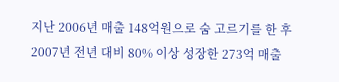지난 2006년 매출 148억원으로 숨 고르기를 한 후 2007년 전년 대비 80% 이상 성장한 273억 매출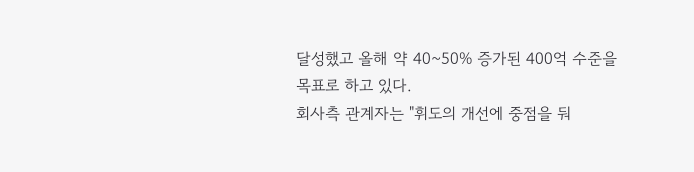달성했고 올해 약 40~50% 증가된 400억 수준을 목표로 하고 있다.
회사측 관계자는 "휘도의 개선에 중점을 둬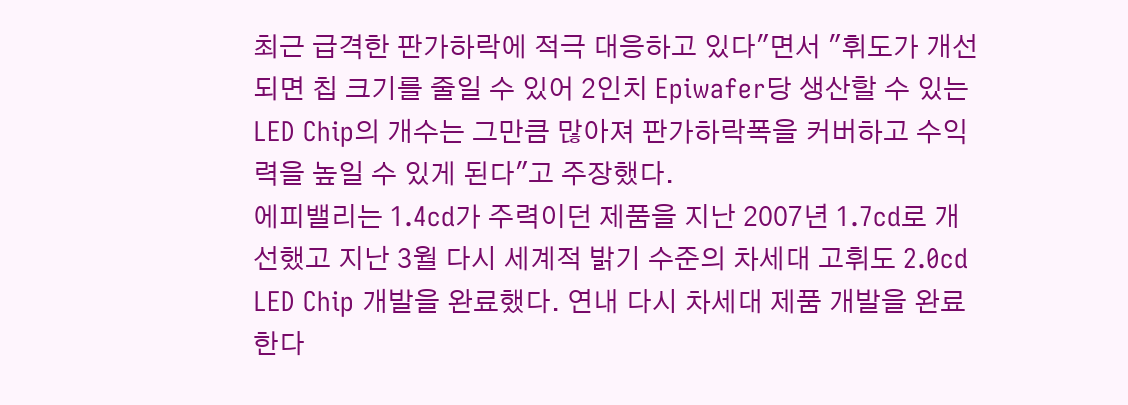최근 급격한 판가하락에 적극 대응하고 있다"면서 "휘도가 개선되면 칩 크기를 줄일 수 있어 2인치 Epiwafer당 생산할 수 있는 LED Chip의 개수는 그만큼 많아져 판가하락폭을 커버하고 수익력을 높일 수 있게 된다"고 주장했다.
에피밸리는 1.4cd가 주력이던 제품을 지난 2007년 1.7cd로 개선했고 지난 3월 다시 세계적 밝기 수준의 차세대 고휘도 2.0cd LED Chip 개발을 완료했다. 연내 다시 차세대 제품 개발을 완료한다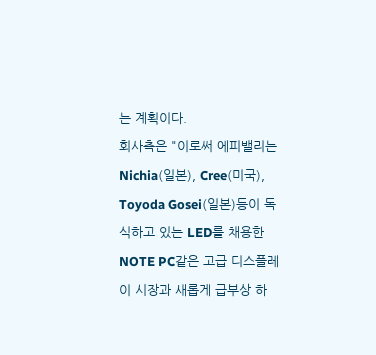는 계획이다.
회사측은 "이로써 에피밸리는 Nichia(일본), Cree(미국), Toyoda Gosei(일본)등이 독식하고 있는 LED를 채용한 NOTE PC같은 고급 디스플레이 시장과 새롭게 급부상 하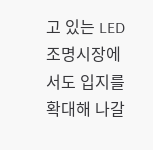고 있는 LED 조명시장에서도 입지를 확대해 나갈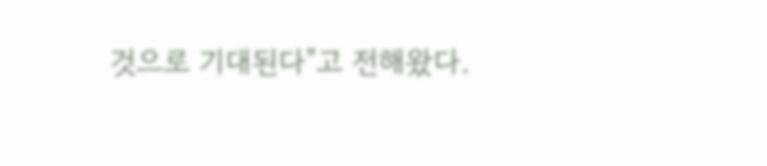것으로 기대된다"고 전해왔다.